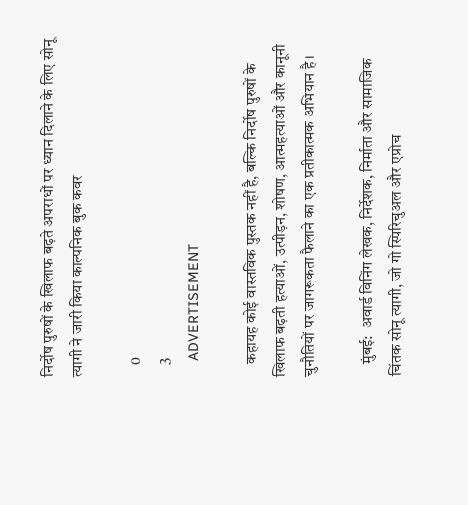निर्दोष पुरुषों के खिलाफ बढ़ते अपराधों पर ध्यान दिलाने के लिए सोनू त्यागी ने जारी किया काल्पनिक बुक कवर

    0
    3
    ADVERTISEMENT

    कहायह कोई वास्तविक पुस्तक नहीं है, बल्कि निर्दोष पुरुषों के खिलाफ बढ़ती हत्याओं, उत्पीड़न, शोषण, आत्महत्याओं और कानूनी चुनौतियों पर जागरूकता फैलाने का एक प्रतीकात्मक अभियान है।

    मुंबई:  अवार्ड विनिंग लेखक, निर्देशक, निर्माता और सामाजिक चिंतक सोनू त्यागी, जो गो स्पिरिचुअल और एप्रोच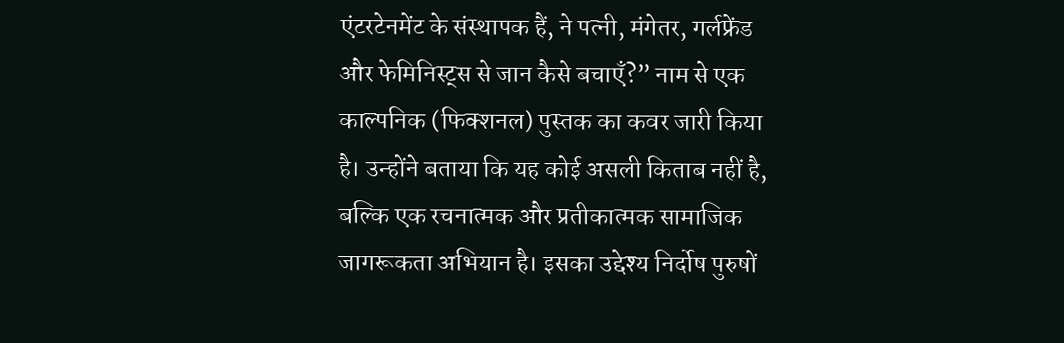एंटरटेनमेंट के संस्थापक हैं, ने पत्नी, मंगेतर, गर्लफ्रेंड और फेमिनिस्ट्स से जान कैसे बचाएँ?” नाम से एक काल्पनिक (फिक्शनल) पुस्तक का कवर जारी किया है। उन्होंने बताया कि यह कोई असली किताब नहीं है, बल्कि एक रचनात्मक और प्रतीकात्मक सामाजिक जागरूकता अभियान है। इसका उद्देश्य निर्दोष पुरुषों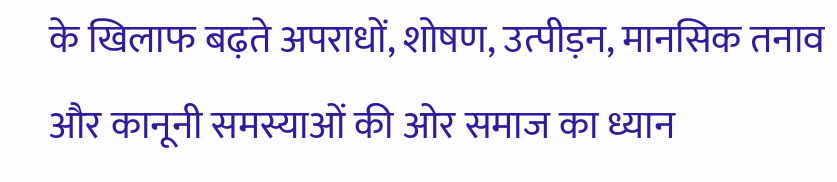के खिलाफ बढ़ते अपराधों, शोषण, उत्पीड़न, मानसिक तनाव और कानूनी समस्याओं की ओर समाज का ध्यान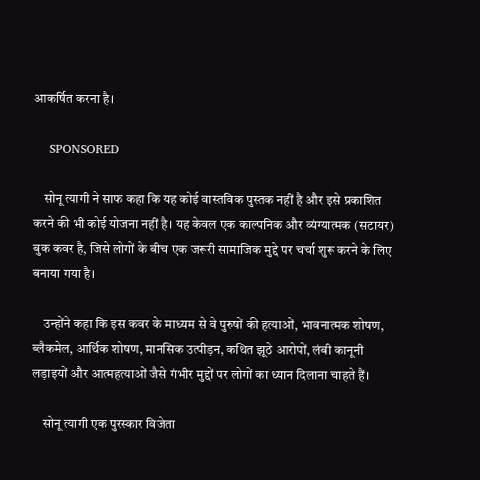आकर्षित करना है।

    SPONSORED

    सोनू त्यागी ने साफ कहा कि यह कोई वास्तविक पुस्तक नहीं है और इसे प्रकाशित करने की भी कोई योजना नहीं है। यह केवल एक काल्पनिक और व्यंग्यात्मक (सटायर) बुक कवर है, जिसे लोगों के बीच एक जरूरी सामाजिक मुद्दे पर चर्चा शुरू करने के लिए बनाया गया है।

    उन्होंने कहा कि इस कवर के माध्यम से वे पुरुषों की हत्याओं, भावनात्मक शोषण, ब्लैकमेल, आर्थिक शोषण, मानसिक उत्पीड़न, कथित झूठे आरोपों, लंबी कानूनी लड़ाइयों और आत्महत्याओं जैसे गंभीर मुद्दों पर लोगों का ध्यान दिलाना चाहते हैं।

    सोनू त्यागी एक पुरस्कार विजेता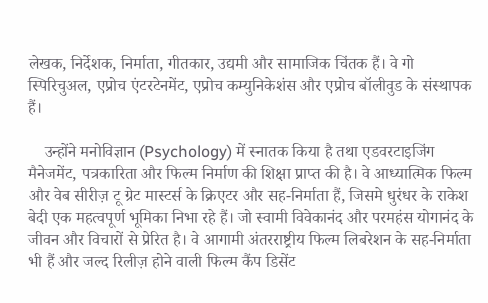लेखक, निर्देशक, निर्माता, गीतकार, उद्यमी और सामाजिक चिंतक हैं। वे गो स्पिरिचुअल, एप्रोच एंटरटेनमेंट, एप्रोच कम्युनिकेशंस और एप्रोच बॉलीवुड के संस्थापक हैं।

    उन्होंने मनोविज्ञान (Psychology) में स्नातक किया है तथा एडवरटाइजिंग मैनेजमेंट, पत्रकारिता और फिल्म निर्माण की शिक्षा प्राप्त की है। वे आध्यात्मिक फिल्म और वेब सीरीज़ टू ग्रेट मास्टर्स के क्रिएटर और सह-निर्माता हैं, जिसमे धुरंधर के राकेश बेदी एक महत्वपूर्ण भूमिका निभा रहे हैं। जो स्वामी विवेकानंद और परमहंस योगानंद के जीवन और विचारों से प्रेरित है। वे आगामी अंतरराष्ट्रीय फिल्म लिबरेशन के सह-निर्माता भी हैं और जल्द रिलीज़ होने वाली फिल्म कैंप डिसेंट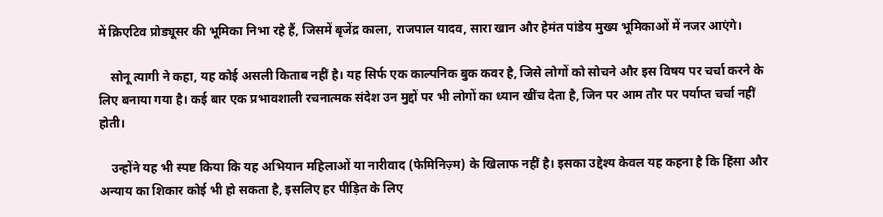में क्रिएटिव प्रोड्यूसर की भूमिका निभा रहे हैं, जिसमें बृजेंद्र काला, राजपाल यादव, सारा खान और हेमंत पांडेय मुख्य भूमिकाओं में नजर आएंगे।

    सोनू त्यागी ने कहा, यह कोई असली किताब नहीं है। यह सिर्फ एक काल्पनिक बुक कवर है, जिसे लोगों को सोचने और इस विषय पर चर्चा करने के लिए बनाया गया है। कई बार एक प्रभावशाली रचनात्मक संदेश उन मुद्दों पर भी लोगों का ध्यान खींच देता है, जिन पर आम तौर पर पर्याप्त चर्चा नहीं होती।

    उन्होंने यह भी स्पष्ट किया कि यह अभियान महिलाओं या नारीवाद (फेमिनिज़्म) के खिलाफ नहीं है। इसका उद्देश्य केवल यह कहना है कि हिंसा और अन्याय का शिकार कोई भी हो सकता है, इसलिए हर पीड़ित के लिए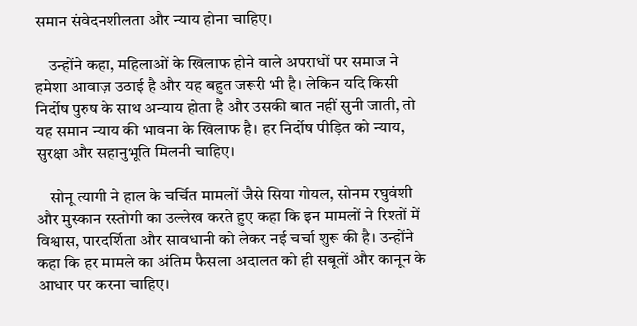समान संवेदनशीलता और न्याय होना चाहिए।

    उन्होंने कहा, महिलाओं के खिलाफ होने वाले अपराधों पर समाज ने हमेशा आवाज़ उठाई है और यह बहुत जरूरी भी है। लेकिन यदि किसी निर्दोष पुरुष के साथ अन्याय होता है और उसकी बात नहीं सुनी जाती, तो यह समान न्याय की भावना के खिलाफ है। हर निर्दोष पीड़ित को न्याय, सुरक्षा और सहानुभूति मिलनी चाहिए।

    सोनू त्यागी ने हाल के चर्चित मामलों जैसे सिया गोयल, सोनम रघुवंशी और मुस्कान रस्तोगी का उल्लेख करते हुए कहा कि इन मामलों ने रिश्तों में विश्वास, पारदर्शिता और सावधानी को लेकर नई चर्चा शुरू की है। उन्होंने कहा कि हर मामले का अंतिम फैसला अदालत को ही सबूतों और कानून के आधार पर करना चाहिए।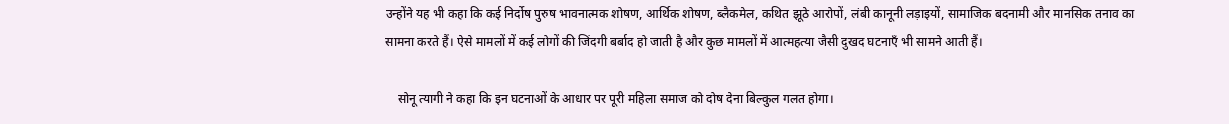उन्होंने यह भी कहा कि कई निर्दोष पुरुष भावनात्मक शोषण, आर्थिक शोषण, ब्लैकमेल, कथित झूठे आरोपों, लंबी कानूनी लड़ाइयों, सामाजिक बदनामी और मानसिक तनाव का सामना करते हैं। ऐसे मामलों में कई लोगों की जिंदगी बर्बाद हो जाती है और कुछ मामलों में आत्महत्या जैसी दुखद घटनाएँ भी सामने आती हैं।

    सोनू त्यागी ने कहा कि इन घटनाओं के आधार पर पूरी महिला समाज को दोष देना बिल्कुल गलत होगा।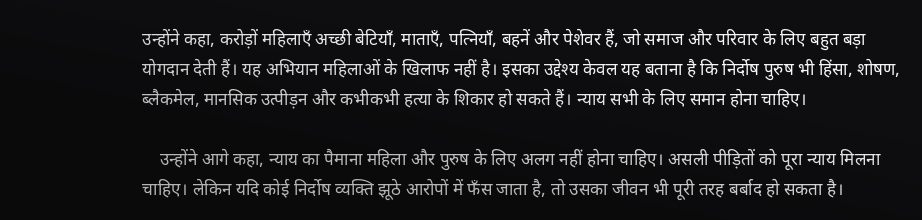उन्होंने कहा, करोड़ों महिलाएँ अच्छी बेटियाँ, माताएँ, पत्नियाँ, बहनें और पेशेवर हैं, जो समाज और परिवार के लिए बहुत बड़ा योगदान देती हैं। यह अभियान महिलाओं के खिलाफ नहीं है। इसका उद्देश्य केवल यह बताना है कि निर्दोष पुरुष भी हिंसा, शोषण, ब्लैकमेल, मानसिक उत्पीड़न और कभीकभी हत्या के शिकार हो सकते हैं। न्याय सभी के लिए समान होना चाहिए।

    उन्होंने आगे कहा, न्याय का पैमाना महिला और पुरुष के लिए अलग नहीं होना चाहिए। असली पीड़ितों को पूरा न्याय मिलना चाहिए। लेकिन यदि कोई निर्दोष व्यक्ति झूठे आरोपों में फँस जाता है, तो उसका जीवन भी पूरी तरह बर्बाद हो सकता है।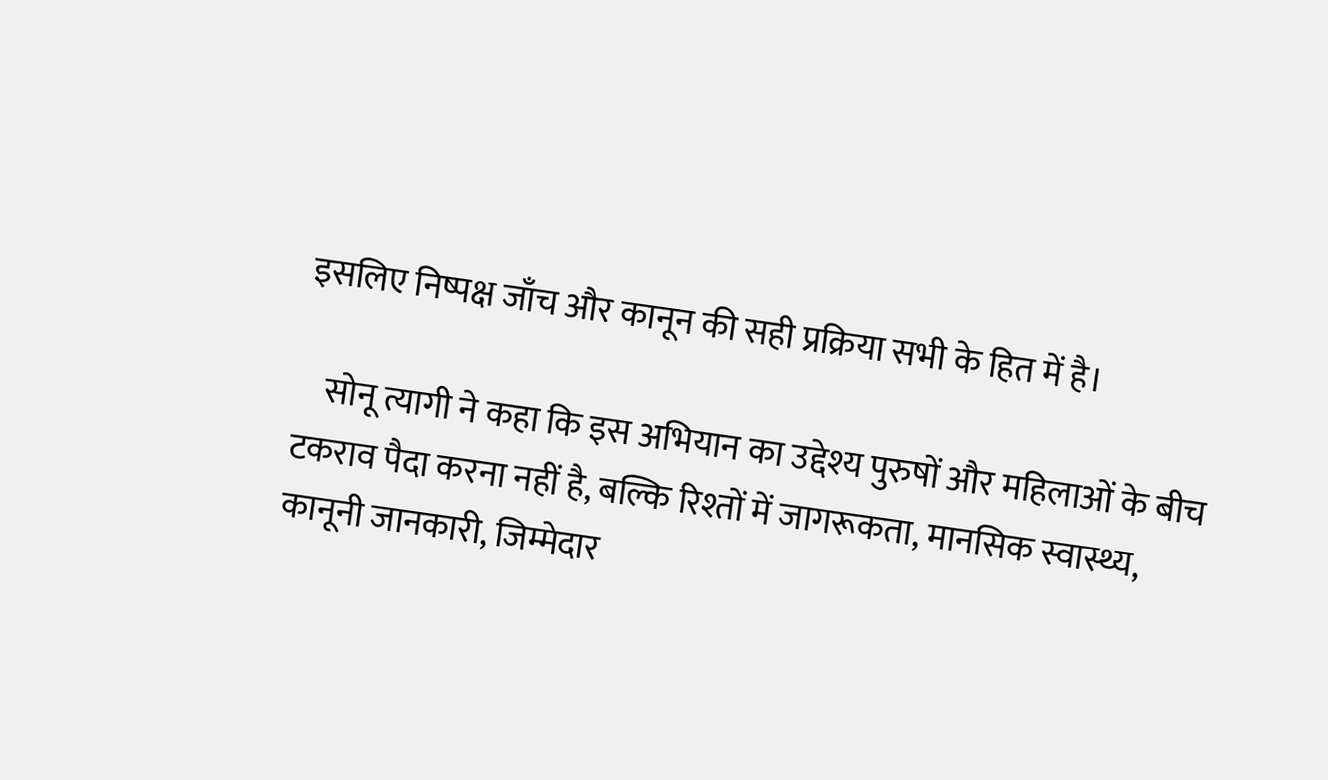इसलिए निष्पक्ष जाँच और कानून की सही प्रक्रिया सभी के हित में है।

    सोनू त्यागी ने कहा कि इस अभियान का उद्देश्य पुरुषों और महिलाओं के बीच टकराव पैदा करना नहीं है, बल्कि रिश्तों में जागरूकता, मानसिक स्वास्थ्य, कानूनी जानकारी, जिम्मेदार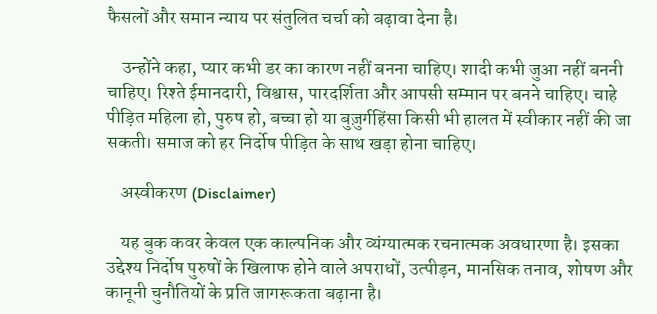फैसलों और समान न्याय पर संतुलित चर्चा को बढ़ावा देना है।

    उन्होंने कहा, प्यार कभी डर का कारण नहीं बनना चाहिए। शादी कभी जुआ नहीं बननी चाहिए। रिश्ते ईमानदारी, विश्वास, पारदर्शिता और आपसी सम्मान पर बनने चाहिए। चाहे पीड़ित महिला हो, पुरुष हो, बच्चा हो या बुज़ुर्गहिंसा किसी भी हालत में स्वीकार नहीं की जा सकती। समाज को हर निर्दोष पीड़ित के साथ खड़ा होना चाहिए।

    अस्वीकरण (Disclaimer)

    यह बुक कवर केवल एक काल्पनिक और व्यंग्यात्मक रचनात्मक अवधारणा है। इसका उद्देश्य निर्दोष पुरुषों के खिलाफ होने वाले अपराधों, उत्पीड़न, मानसिक तनाव, शोषण और कानूनी चुनौतियों के प्रति जागरूकता बढ़ाना है।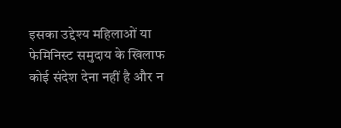इसका उद्देश्य महिलाओं या फेमिनिस्ट समुदाय के खिलाफ कोई संदेश देना नहीं है और न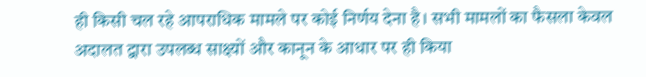ही किसी चल रहे आपराधिक मामले पर कोई निर्णय देना है। सभी मामलों का फैसला केवल अदालत द्वारा उपलब्ध साक्ष्यों और कानून के आधार पर ही किया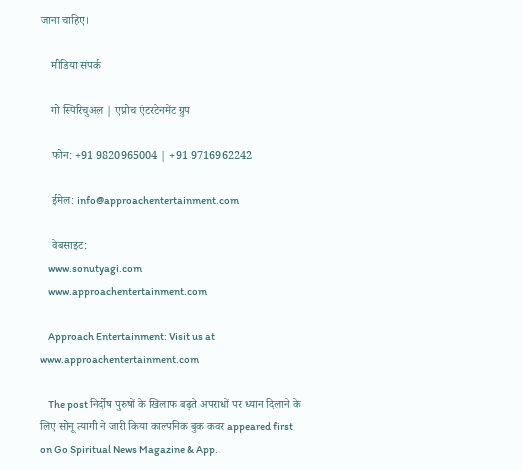जाना चाहिए।

    मीडिया संपर्क

    गो स्पिरिचुअल | एप्रोच एंटरटेनमेंट ग्रुप

    फोन: +91 9820965004 | +91 9716962242

    ईमेल: info@approachentertainment.com

    वेबसाइट:
    www.sonutyagi.com
    www.approachentertainment.com

    Approach Entertainment: Visit us at www.approachentertainment.com

    The post निर्दोष पुरुषों के खिलाफ बढ़ते अपराधों पर ध्यान दिलाने के लिए सोनू त्यागी ने जारी किया काल्पनिक बुक कवर appeared first on Go Spiritual News Magazine & App.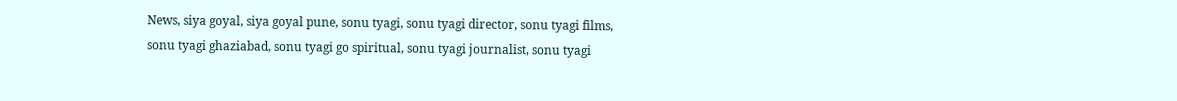News, siya goyal, siya goyal pune, sonu tyagi, sonu tyagi director, sonu tyagi films, sonu tyagi ghaziabad, sonu tyagi go spiritual, sonu tyagi journalist, sonu tyagi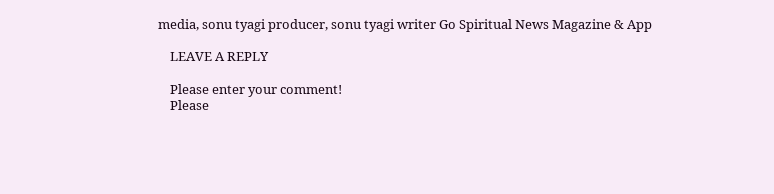media, sonu tyagi producer, sonu tyagi writer Go Spiritual News Magazine & App

    LEAVE A REPLY

    Please enter your comment!
    Please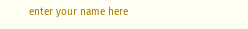enter your name here